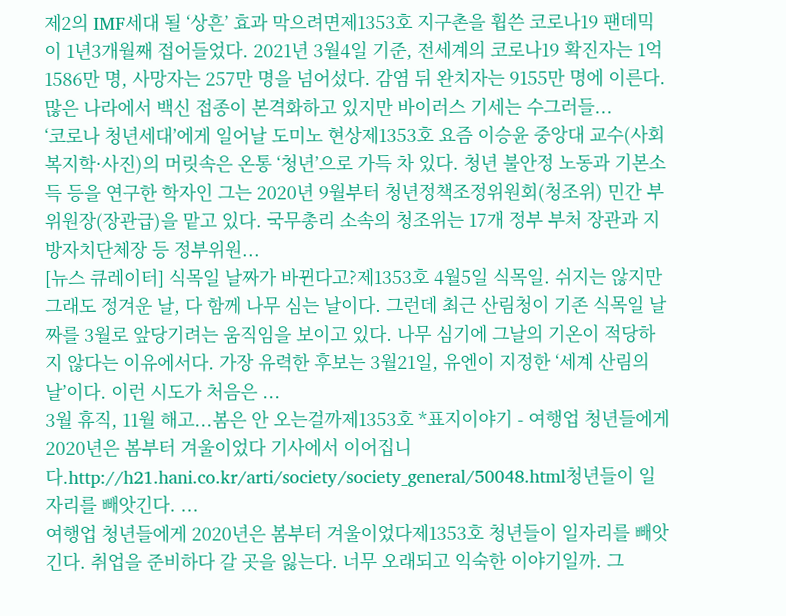제2의 IMF세대 될 ‘상흔’ 효과 막으려면제1353호 지구촌을 휩쓴 코로나19 팬데믹이 1년3개월째 접어들었다. 2021년 3월4일 기준, 전세계의 코로나19 확진자는 1억1586만 명, 사망자는 257만 명을 넘어섰다. 감염 뒤 완치자는 9155만 명에 이른다. 많은 나라에서 백신 접종이 본격화하고 있지만 바이러스 기세는 수그러들...
‘코로나 청년세대’에게 일어날 도미노 현상제1353호 요즘 이승윤 중앙대 교수(사회복지학·사진)의 머릿속은 온통 ‘청년’으로 가득 차 있다. 청년 불안정 노동과 기본소득 등을 연구한 학자인 그는 2020년 9월부터 청년정책조정위원회(청조위) 민간 부위원장(장관급)을 맡고 있다. 국무총리 소속의 청조위는 17개 정부 부처 장관과 지방자치단체장 등 정부위원...
[뉴스 큐레이터] 식목일 날짜가 바뀐다고?제1353호 4월5일 식목일. 쉬지는 않지만 그래도 정겨운 날, 다 함께 나무 심는 날이다. 그런데 최근 산림청이 기존 식목일 날짜를 3월로 앞당기려는 움직임을 보이고 있다. 나무 심기에 그날의 기온이 적당하지 않다는 이유에서다. 가장 유력한 후보는 3월21일, 유엔이 지정한 ‘세계 산림의 날’이다. 이런 시도가 처음은 ...
3월 휴직, 11월 해고...봄은 안 오는걸까제1353호 *표지이야기 - 여행업 청년들에게 2020년은 봄부터 겨울이었다 기사에서 이어집니다.http://h21.hani.co.kr/arti/society/society_general/50048.html청년들이 일자리를 빼앗긴다. ...
여행업 청년들에게 2020년은 봄부터 겨울이었다제1353호 청년들이 일자리를 빼앗긴다. 취업을 준비하다 갈 곳을 잃는다. 너무 오래되고 익숙한 이야기일까. 그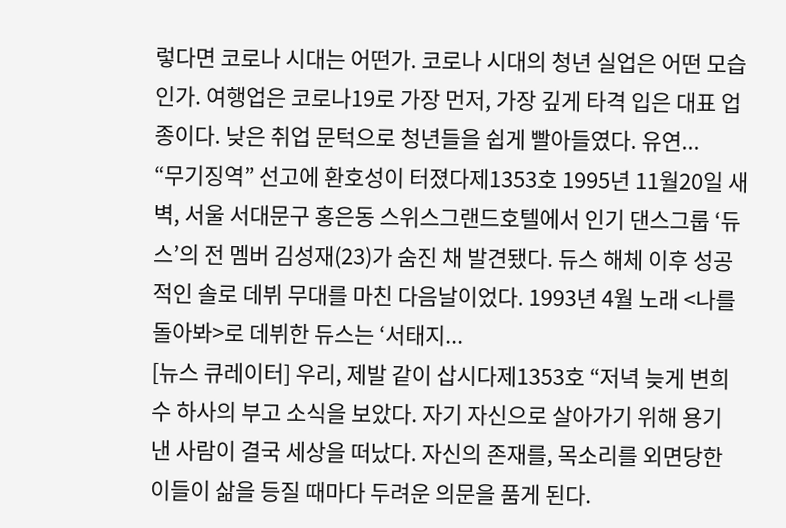렇다면 코로나 시대는 어떤가. 코로나 시대의 청년 실업은 어떤 모습인가. 여행업은 코로나19로 가장 먼저, 가장 깊게 타격 입은 대표 업종이다. 낮은 취업 문턱으로 청년들을 쉽게 빨아들였다. 유연...
“무기징역” 선고에 환호성이 터졌다제1353호 1995년 11월20일 새벽, 서울 서대문구 홍은동 스위스그랜드호텔에서 인기 댄스그룹 ‘듀스’의 전 멤버 김성재(23)가 숨진 채 발견됐다. 듀스 해체 이후 성공적인 솔로 데뷔 무대를 마친 다음날이었다. 1993년 4월 노래 <나를 돌아봐>로 데뷔한 듀스는 ‘서태지...
[뉴스 큐레이터] 우리, 제발 같이 삽시다제1353호 “저녁 늦게 변희수 하사의 부고 소식을 보았다. 자기 자신으로 살아가기 위해 용기 낸 사람이 결국 세상을 떠났다. 자신의 존재를, 목소리를 외면당한 이들이 삶을 등질 때마다 두려운 의문을 품게 된다.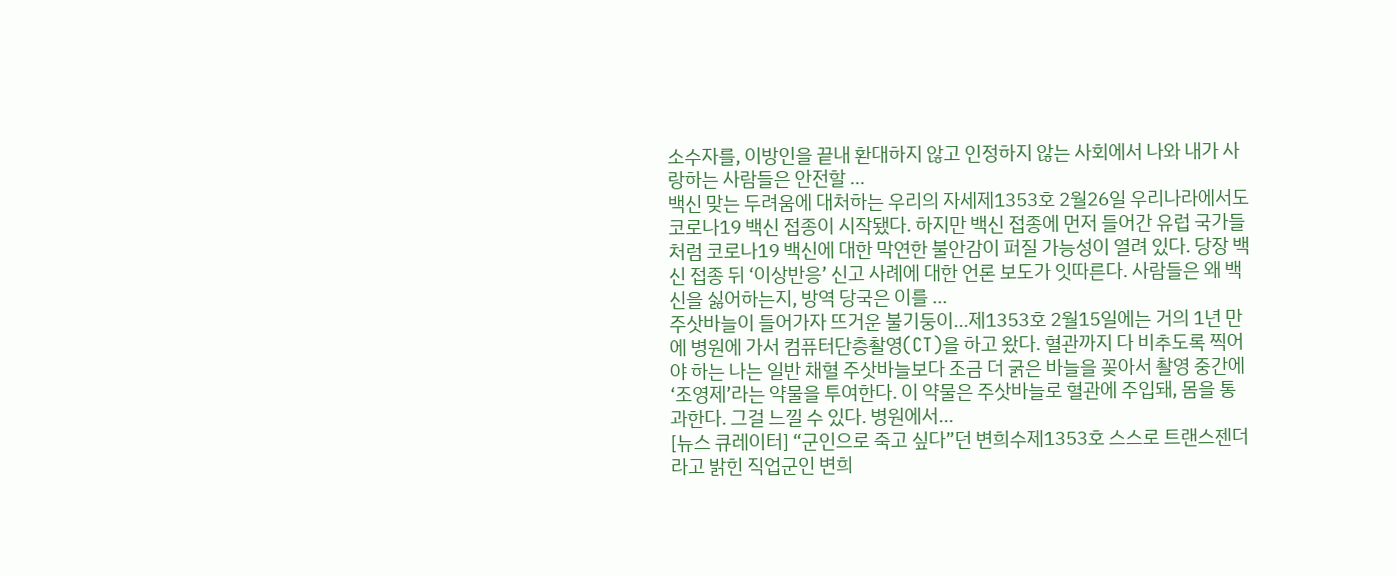소수자를, 이방인을 끝내 환대하지 않고 인정하지 않는 사회에서 나와 내가 사랑하는 사람들은 안전할 ...
백신 맞는 두려움에 대처하는 우리의 자세제1353호 2월26일 우리나라에서도 코로나19 백신 접종이 시작됐다. 하지만 백신 접종에 먼저 들어간 유럽 국가들처럼 코로나19 백신에 대한 막연한 불안감이 퍼질 가능성이 열려 있다. 당장 백신 접종 뒤 ‘이상반응’ 신고 사례에 대한 언론 보도가 잇따른다. 사람들은 왜 백신을 싫어하는지, 방역 당국은 이를 ...
주삿바늘이 들어가자 뜨거운 불기둥이...제1353호 2월15일에는 거의 1년 만에 병원에 가서 컴퓨터단층촬영(CT)을 하고 왔다. 혈관까지 다 비추도록 찍어야 하는 나는 일반 채혈 주삿바늘보다 조금 더 굵은 바늘을 꽂아서 촬영 중간에 ‘조영제’라는 약물을 투여한다. 이 약물은 주삿바늘로 혈관에 주입돼, 몸을 통과한다. 그걸 느낄 수 있다. 병원에서...
[뉴스 큐레이터] “군인으로 죽고 싶다”던 변희수제1353호 스스로 트랜스젠더라고 밝힌 직업군인 변희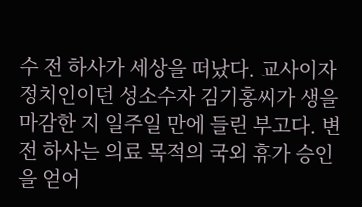수 전 하사가 세상을 떠났다. 교사이자 정치인이던 성소수자 김기홍씨가 생을 마감한 지 일주일 만에 들린 부고다. 변 전 하사는 의료 목적의 국외 휴가 승인을 얻어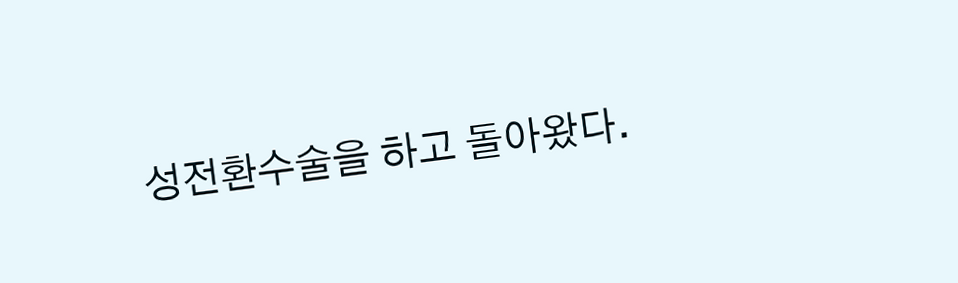성전환수술을 하고 돌아왔다.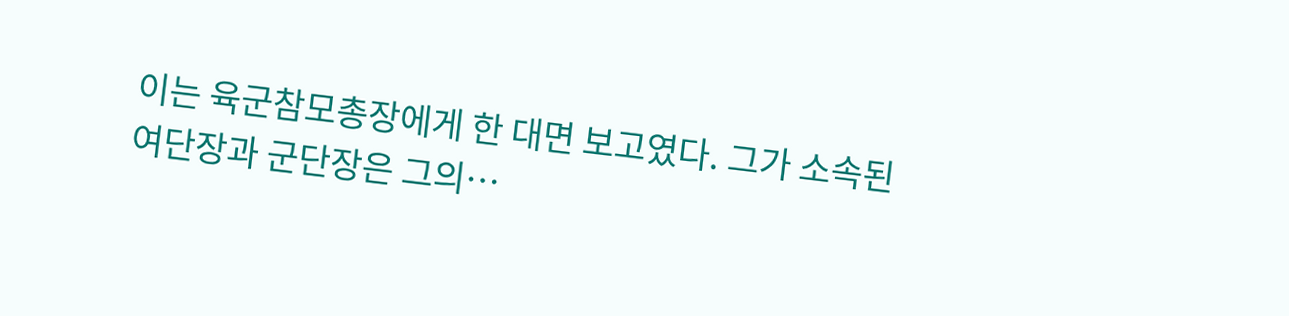이는 육군참모총장에게 한 대면 보고였다. 그가 소속된 여단장과 군단장은 그의…